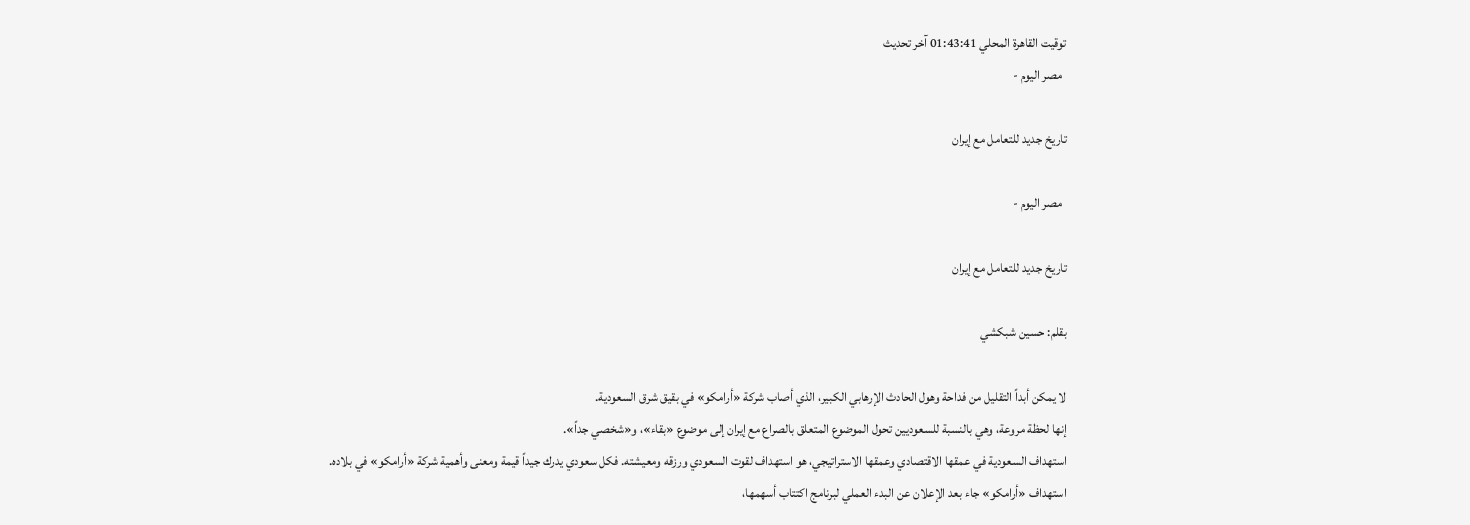توقيت القاهرة المحلي 01:43:41 آخر تحديث
  مصر اليوم -

تاريخ جديد للتعامل مع إيران

  مصر اليوم -

تاريخ جديد للتعامل مع إيران

بقلم: حسين شبكشي

لا يمكن أبداً التقليل من فداحة وهول الحادث الإرهابي الكبير، الذي أصاب شركة «أرامكو» في بقيق شرق السعودية.
إنها لحظة مروعة، وهي بالنسبة للسعوديين تحول الموضوع المتعلق بالصراع مع إيران إلى موضوع «بقاء»، و«شخصي جداً».
استهداف السعودية في عمقها الاقتصادي وعمقها الاستراتيجي، هو استهداف لقوت السعودي ورزقه ومعيشته. فكل سعودي يدرك جيداً قيمة ومعنى وأهمية شركة «أرامكو» في بلاده.
استهداف «أرامكو» جاء بعد الإعلان عن البدء العملي لبرنامج اكتتاب أسهمها،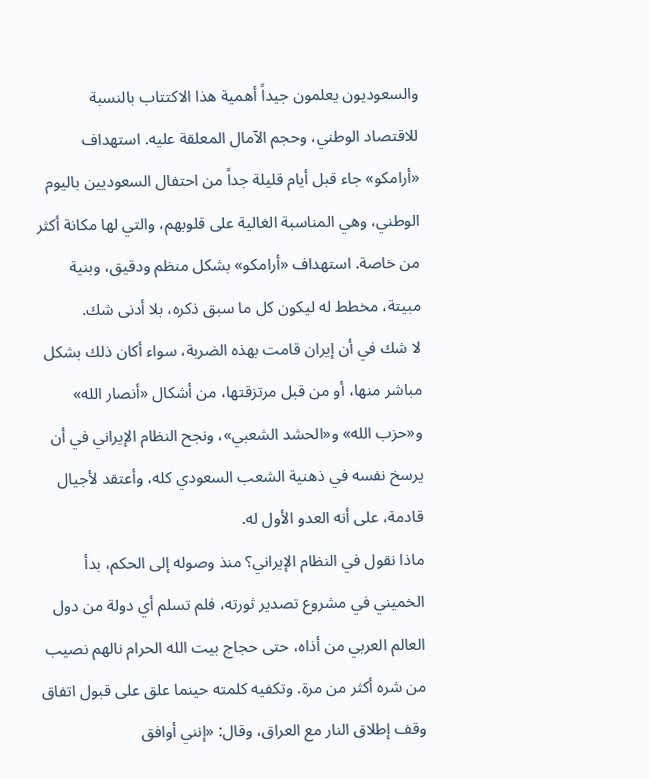والسعوديون يعلمون جيداً أهمية هذا الاكتتاب بالنسبة للاقتصاد الوطني، وحجم الآمال المعلقة عليه. استهداف «أرامكو» جاء قبل أيام قليلة جداً من احتفال السعوديين باليوم الوطني، وهي المناسبة الغالية على قلوبهم، والتي لها مكانة أكثر من خاصة. استهداف «أرامكو» بشكل منظم ودقيق، وبنية مبيتة، مخطط له ليكون كل ما سبق ذكره، بلا أدنى شك.
لا شك في أن إيران قامت بهذه الضربة، سواء أكان ذلك بشكل مباشر منها، أو من قبل مرتزقتها، من أشكال «أنصار الله» و«حزب الله» و«الحشد الشعبي»، ونجح النظام الإيراني في أن يرسخ نفسه في ذهنية الشعب السعودي كله، وأعتقد لأجيال قادمة، على أنه العدو الأول له.
ماذا نقول في النظام الإيراني؟ منذ وصوله إلى الحكم، بدأ الخميني في مشروع تصدير ثورته، فلم تسلم أي دولة من دول العالم العربي من أذاه، حتى حجاج بيت الله الحرام نالهم نصيب من شره أكثر من مرة. وتكفيه كلمته حينما علق على قبول اتفاق وقف إطلاق النار مع العراق، وقال: «إنني أوافق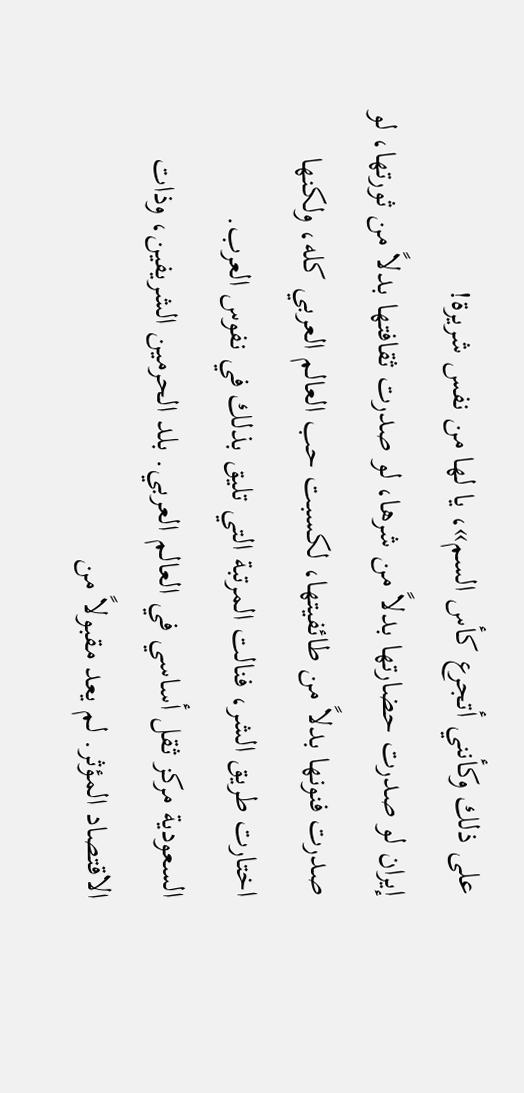على ذلك وكأنني أتجرع كأس السم»، يا لها من نفس شريرة!
إيران لو صدرت حضارتها بدلاً من شرها، لو صدرت ثقافتها بدلاً من ثورتها، لو صدرت فنونها بدلاً من طائفيتها، لكسبت حب العالم العربي كله، ولكنها اختارت طريق الشر، فنالت المرتبة التي تليق بذلك في نفوس العرب.
السعودية مركز ثقل أساسي في العالم العربي. بلد الحرمين الشريفين، وذات الاقتصاد المؤثر. لم يعد مقبولاً من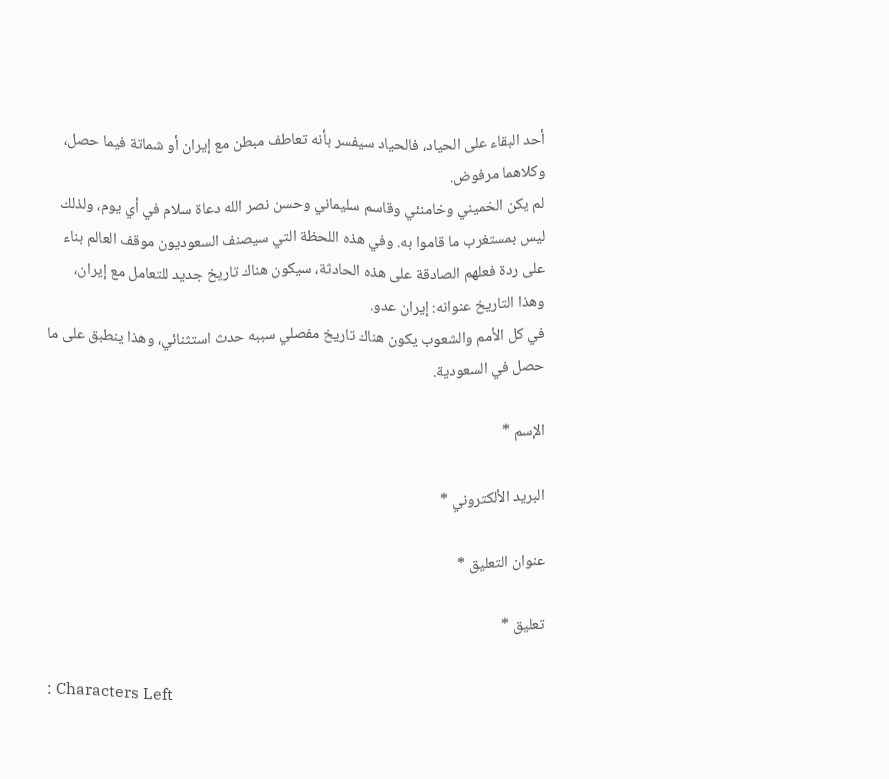أحد البقاء على الحياد، فالحياد سيفسر بأنه تعاطف مبطن مع إيران أو شماتة فيما حصل، وكلاهما مرفوض.
لم يكن الخميني وخامنئي وقاسم سليماني وحسن نصر الله دعاة سلام في أي يوم، ولذلك ليس بمستغرب ما قاموا به. وفي هذه اللحظة التي سيصنف السعوديون موقف العالم بناء على ردة فعلهم الصادقة على هذه الحادثة، سيكون هناك تاريخ جديد للتعامل مع إيران، وهذا التاريخ عنوانه: إيران عدو.
في كل الأمم والشعوب يكون هناك تاريخ مفصلي سببه حدث استثنائي، وهذا ينطبق على ما حصل في السعودية.

الإسم *

البريد الألكتروني *

عنوان التعليق *

تعليق *

: Characters Left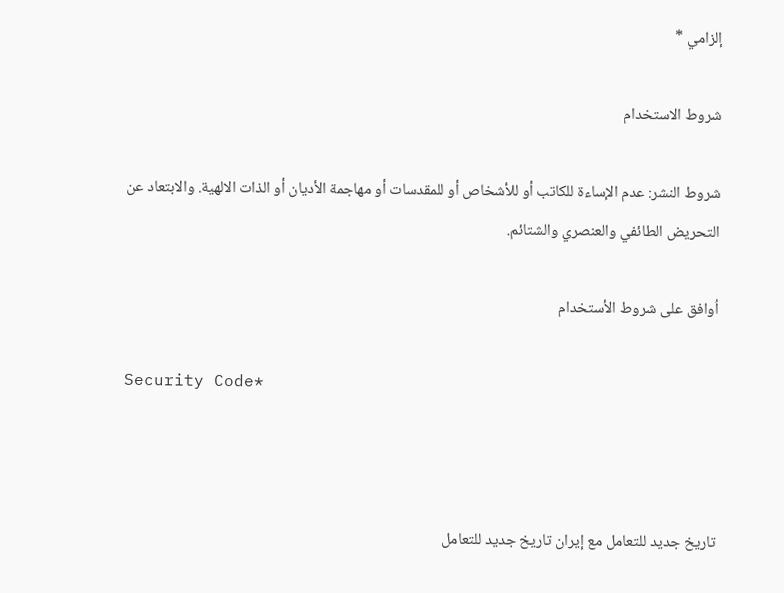إلزامي *

شروط الاستخدام

شروط النشر: عدم الإساءة للكاتب أو للأشخاص أو للمقدسات أو مهاجمة الأديان أو الذات الالهية. والابتعاد عن التحريض الطائفي والعنصري والشتائم.

اُوافق على شروط الأستخدام

Security Code*



تاريخ جديد للتعامل مع إيران تاريخ جديد للتعامل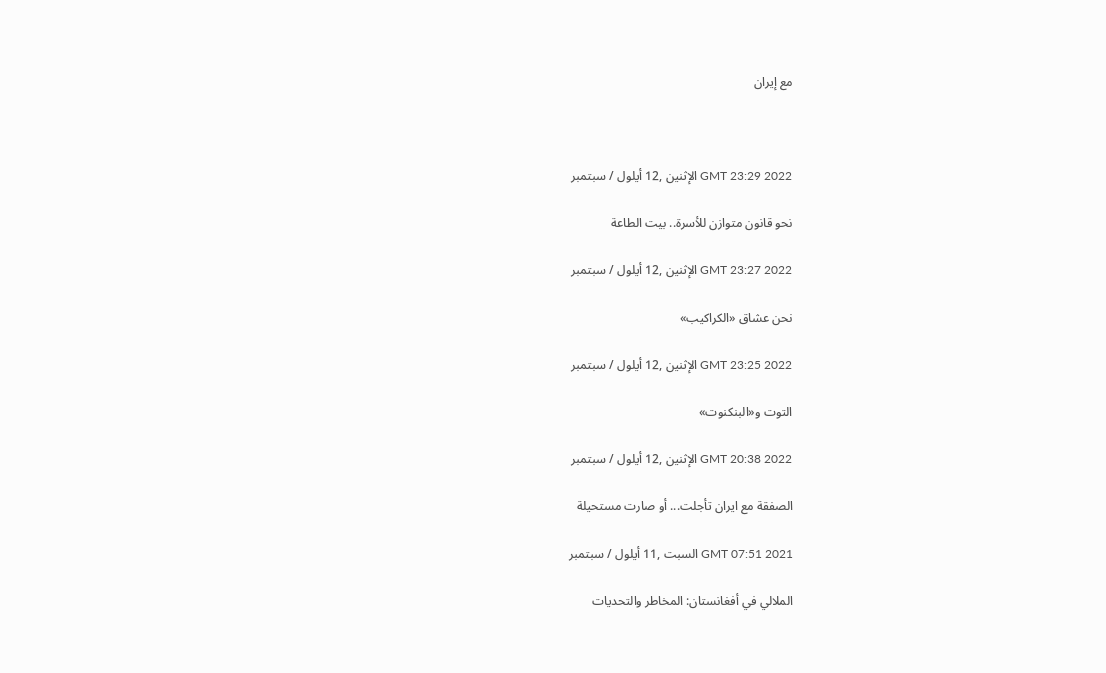مع إيران



GMT 23:29 2022 الإثنين ,12 أيلول / سبتمبر

نحو قانون متوازن للأسرة.. بيت الطاعة

GMT 23:27 2022 الإثنين ,12 أيلول / سبتمبر

نحن عشاق «الكراكيب»

GMT 23:25 2022 الإثنين ,12 أيلول / سبتمبر

التوت و«البنكنوت»

GMT 20:38 2022 الإثنين ,12 أيلول / سبتمبر

الصفقة مع ايران تأجلت... أو صارت مستحيلة

GMT 07:51 2021 السبت ,11 أيلول / سبتمبر

الملالي في أفغانستان: المخاطر والتحديات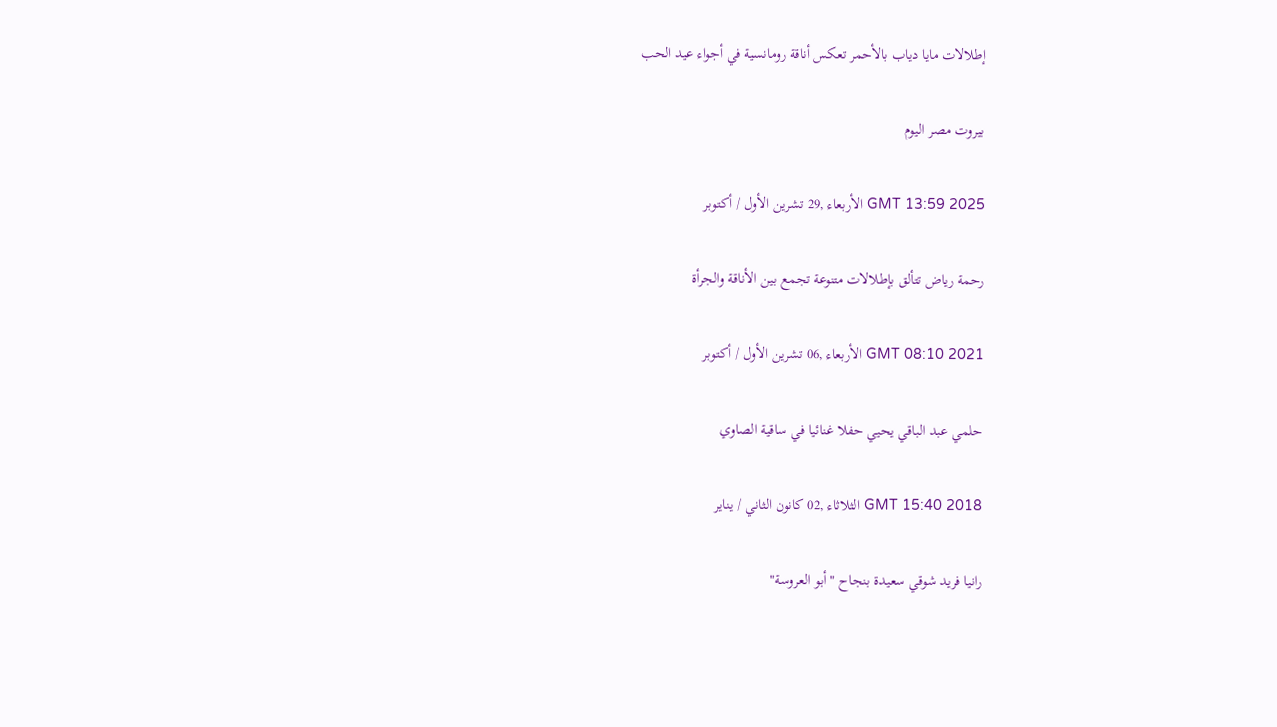إطلالات مايا دياب بالأحمر تعكس أناقة رومانسية في أجواء عيد الحب

بيروت مصر اليوم

GMT 13:59 2025 الأربعاء ,29 تشرين الأول / أكتوبر

رحمة رياض تتألق بإطلالات متنوعة تجمع بين الأناقة والجرأة

GMT 08:10 2021 الأربعاء ,06 تشرين الأول / أكتوبر

حلمي عبد الباقي يحيي حفلا غنائيا في ساقية الصاوي

GMT 15:40 2018 الثلاثاء ,02 كانون الثاني / يناير

رانيا فريد شوقي سعيدة بنجاح "أبو العروسة"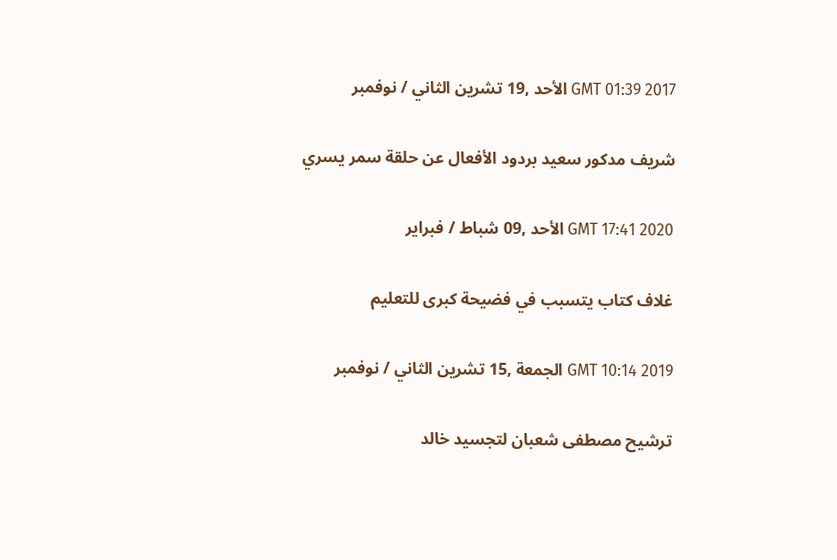GMT 01:39 2017 الأحد ,19 تشرين الثاني / نوفمبر

شريف مدكور سعيد بردود الأفعال عن حلقة سمر يسري

GMT 17:41 2020 الأحد ,09 شباط / فبراير

غلاف كتاب يتسبب في فضيحة كبرى للتعليم

GMT 10:14 2019 الجمعة ,15 تشرين الثاني / نوفمبر

ترشيح مصطفى شعبان لتجسيد خالد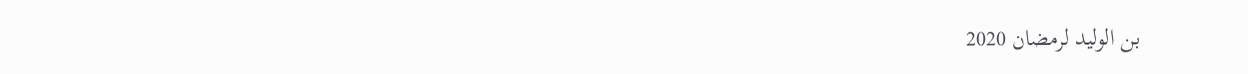بن الوليد لرمضان 2020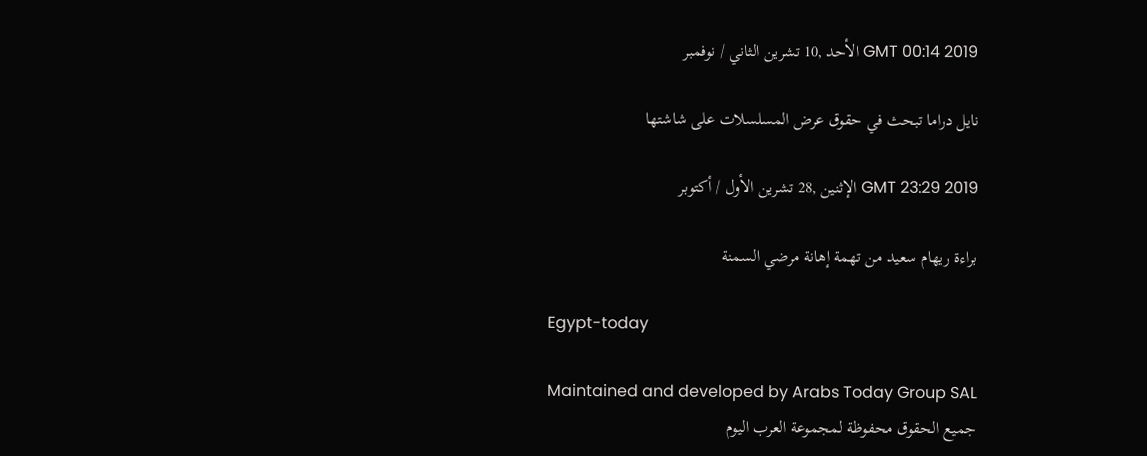GMT 00:14 2019 الأحد ,10 تشرين الثاني / نوفمبر

نايل دراما تبحث في حقوق عرض المسلسلات على شاشتها

GMT 23:29 2019 الإثنين ,28 تشرين الأول / أكتوبر

براءة ريهام سعيد من تهمة إهانة مرضي السمنة

Egypt-today

Maintained and developed by Arabs Today Group SAL
جميع الحقوق محفوظة لمجموعة العرب اليوم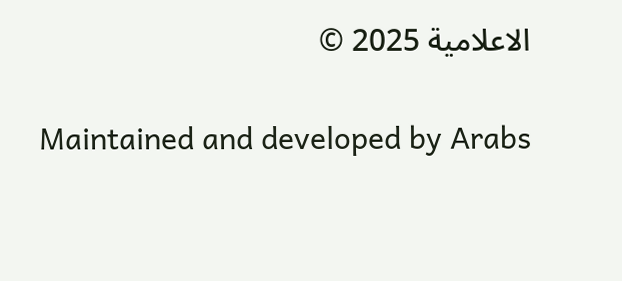الاعلامية 2025 ©

Maintained and developed by Arabs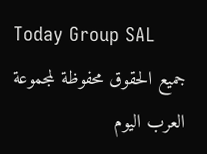Today Group SAL
جميع الحقوق محفوظة لمجموعة العرب اليوم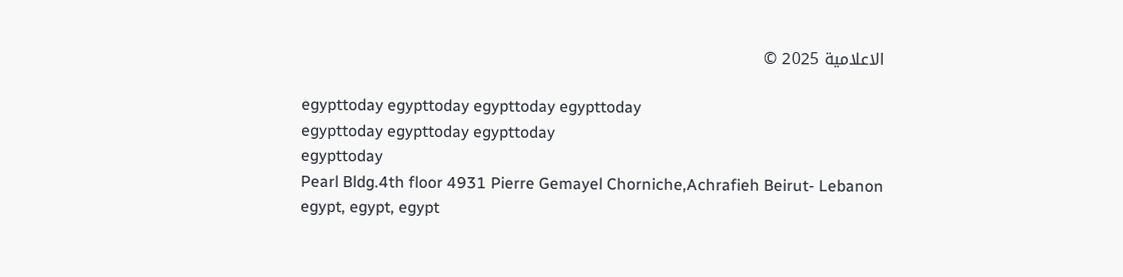الاعلامية 2025 ©

egypttoday egypttoday egypttoday egypttoday
egypttoday egypttoday egypttoday
egypttoday
Pearl Bldg.4th floor 4931 Pierre Gemayel Chorniche,Achrafieh Beirut- Lebanon
egypt, egypt, egypt